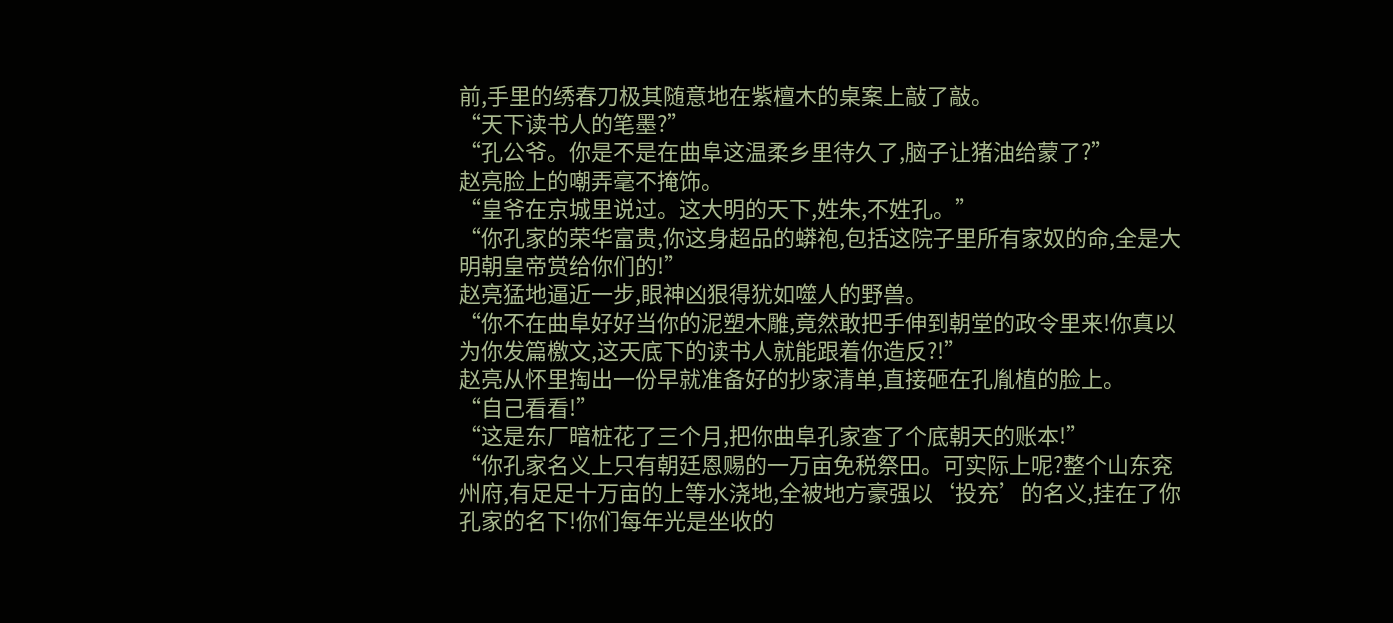前,手里的绣春刀极其随意地在紫檀木的桌案上敲了敲。
“天下读书人的笔墨?”
“孔公爷。你是不是在曲阜这温柔乡里待久了,脑子让猪油给蒙了?”
赵亮脸上的嘲弄毫不掩饰。
“皇爷在京城里说过。这大明的天下,姓朱,不姓孔。”
“你孔家的荣华富贵,你这身超品的蟒袍,包括这院子里所有家奴的命,全是大明朝皇帝赏给你们的!”
赵亮猛地逼近一步,眼神凶狠得犹如噬人的野兽。
“你不在曲阜好好当你的泥塑木雕,竟然敢把手伸到朝堂的政令里来!你真以为你发篇檄文,这天底下的读书人就能跟着你造反?!”
赵亮从怀里掏出一份早就准备好的抄家清单,直接砸在孔胤植的脸上。
“自己看看!”
“这是东厂暗桩花了三个月,把你曲阜孔家查了个底朝天的账本!”
“你孔家名义上只有朝廷恩赐的一万亩免税祭田。可实际上呢?整个山东兖州府,有足足十万亩的上等水浇地,全被地方豪强以‘投充’的名义,挂在了你孔家的名下!你们每年光是坐收的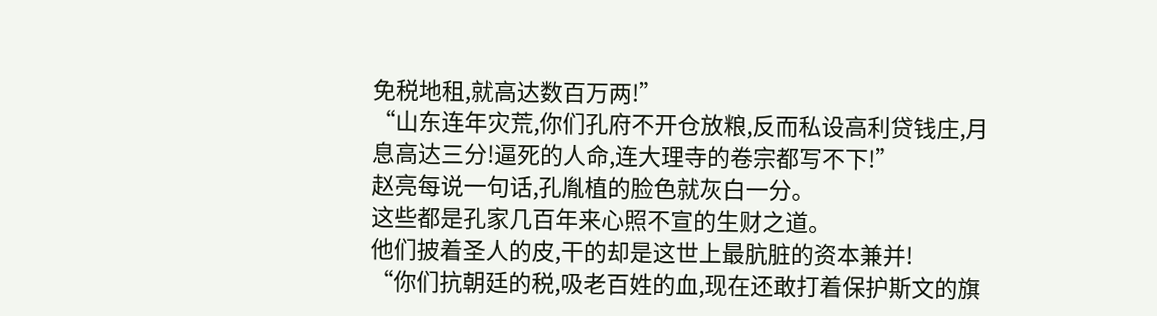免税地租,就高达数百万两!”
“山东连年灾荒,你们孔府不开仓放粮,反而私设高利贷钱庄,月息高达三分!逼死的人命,连大理寺的卷宗都写不下!”
赵亮每说一句话,孔胤植的脸色就灰白一分。
这些都是孔家几百年来心照不宣的生财之道。
他们披着圣人的皮,干的却是这世上最肮脏的资本兼并!
“你们抗朝廷的税,吸老百姓的血,现在还敢打着保护斯文的旗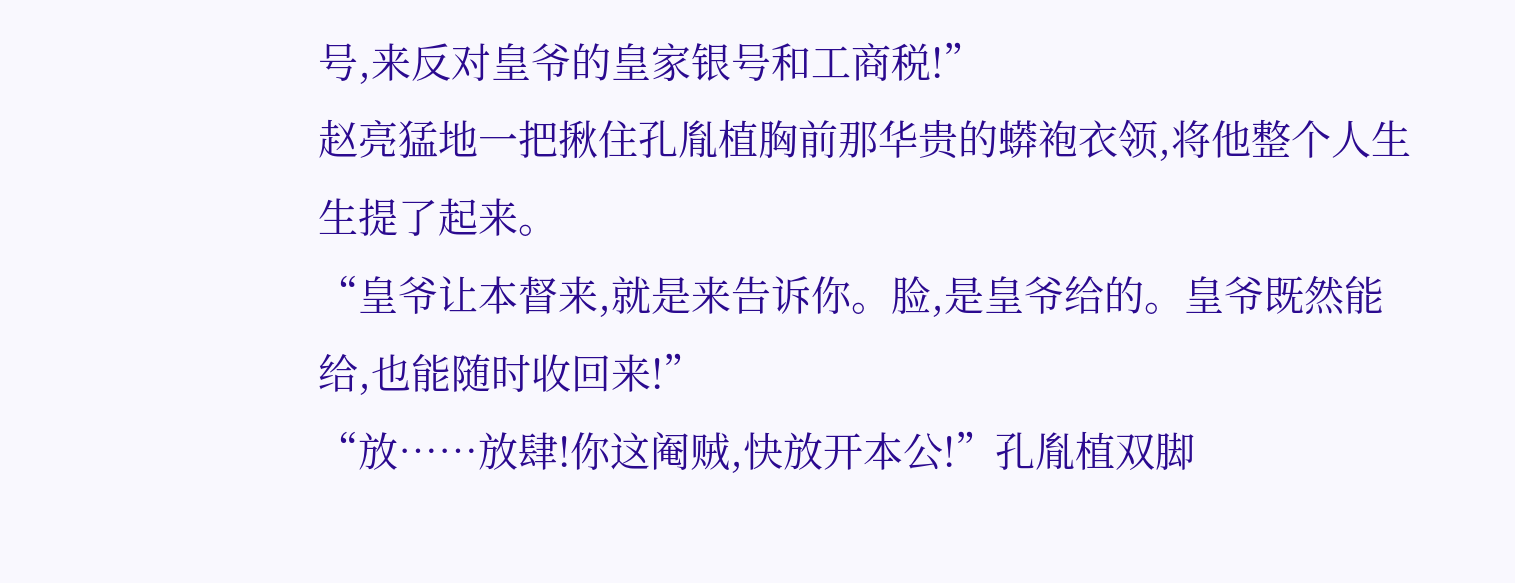号,来反对皇爷的皇家银号和工商税!”
赵亮猛地一把揪住孔胤植胸前那华贵的蟒袍衣领,将他整个人生生提了起来。
“皇爷让本督来,就是来告诉你。脸,是皇爷给的。皇爷既然能给,也能随时收回来!”
“放……放肆!你这阉贼,快放开本公!”孔胤植双脚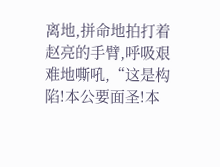离地,拼命地拍打着赵亮的手臂,呼吸艰难地嘶吼,“这是构陷!本公要面圣!本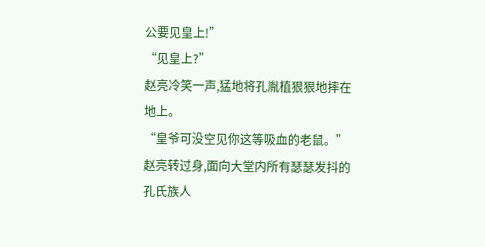公要见皇上!”
“见皇上?”
赵亮冷笑一声,猛地将孔胤植狠狠地摔在地上。
“皇爷可没空见你这等吸血的老鼠。”
赵亮转过身,面向大堂内所有瑟瑟发抖的孔氏族人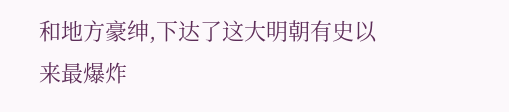和地方豪绅,下达了这大明朝有史以来最爆炸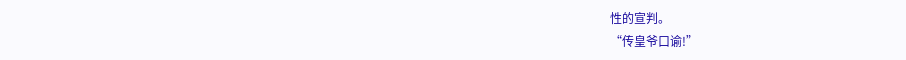性的宣判。
“传皇爷口谕!”